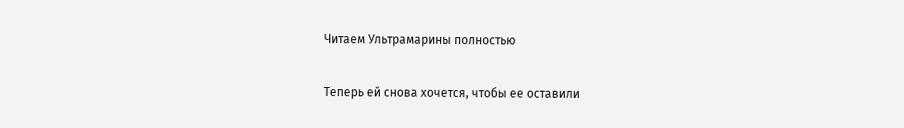Читаем Ультрамарины полностью

Теперь ей снова хочется, чтобы ее оставили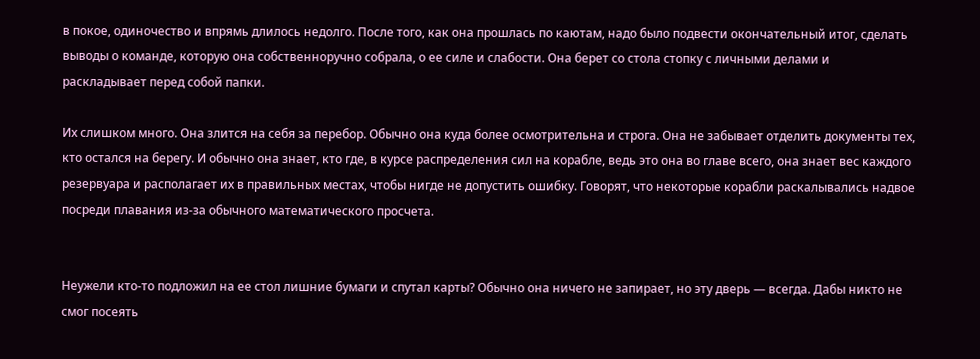в покое, одиночество и впрямь длилось недолго. После того, как она прошлась по каютам, надо было подвести окончательный итог, сделать выводы о команде, которую она собственноручно собрала, о ее силе и слабости. Она берет со стола стопку с личными делами и раскладывает перед собой папки.

Их слишком много. Она злится на себя за перебор. Обычно она куда более осмотрительна и строга. Она не забывает отделить документы тех, кто остался на берегу. И обычно она знает, кто где, в курсе распределения сил на корабле, ведь это она во главе всего, она знает вес каждого резервуара и располагает их в правильных местах, чтобы нигде не допустить ошибку. Говорят, что некоторые корабли раскалывались надвое посреди плавания из-за обычного математического просчета.


Неужели кто-то подложил на ее стол лишние бумаги и спутал карты? Обычно она ничего не запирает, но эту дверь — всегда. Дабы никто не смог посеять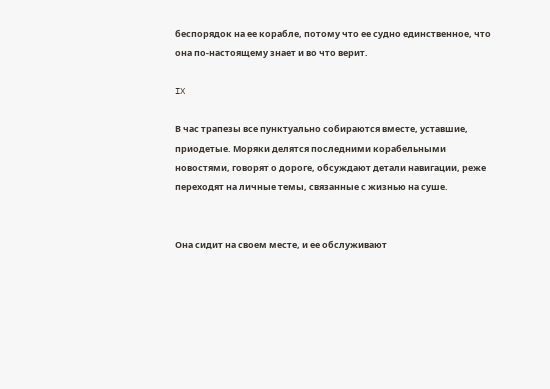беспорядок на ее корабле, потому что ее судно единственное, что она по-настоящему знает и во что верит.

IX

В час трапезы все пунктуально собираются вместе, уставшие, приодетые. Моряки делятся последними корабельными новостями, говорят о дороге, обсуждают детали навигации, реже переходят на личные темы, связанные с жизнью на суше.


Она сидит на своем месте, и ее обслуживают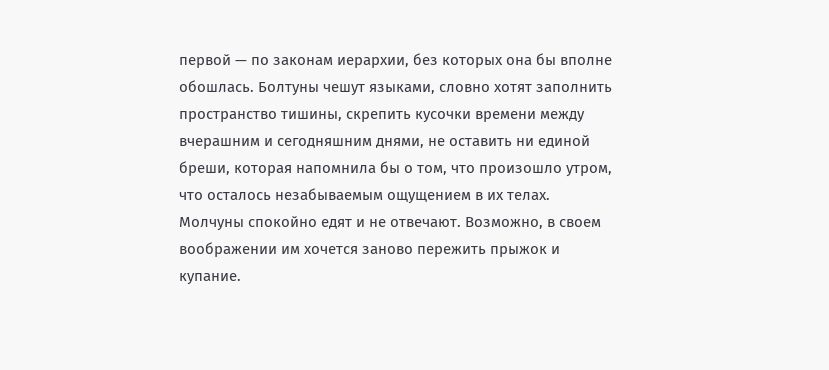первой — по законам иерархии, без которых она бы вполне обошлась. Болтуны чешут языками, словно хотят заполнить пространство тишины, скрепить кусочки времени между вчерашним и сегодняшним днями, не оставить ни единой бреши, которая напомнила бы о том, что произошло утром, что осталось незабываемым ощущением в их телах. Молчуны спокойно едят и не отвечают. Возможно, в своем воображении им хочется заново пережить прыжок и купание.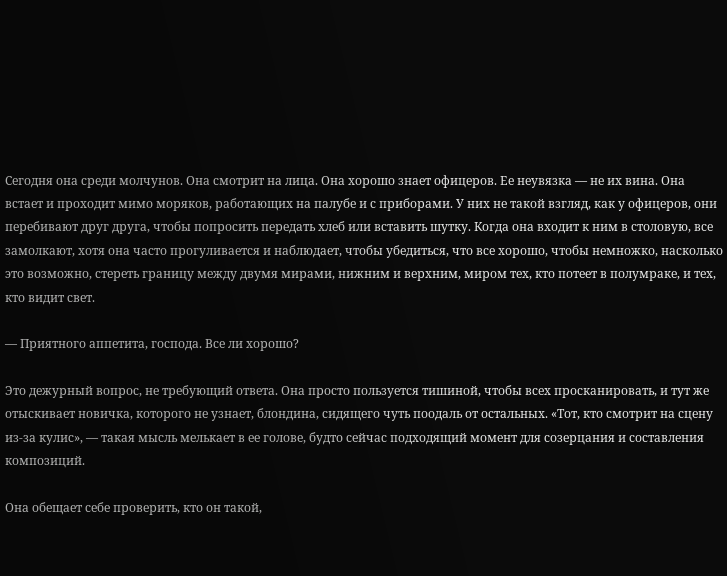Сегодня она среди молчунов. Она смотрит на лица. Она хорошо знает офицеров. Ее неувязка — не их вина. Она встает и проходит мимо моряков, работающих на палубе и с приборами. У них не такой взгляд, как у офицеров, они перебивают друг друга, чтобы попросить передать хлеб или вставить шутку. Когда она входит к ним в столовую, все замолкают, хотя она часто прогуливается и наблюдает, чтобы убедиться, что все хорошо, чтобы немножко, насколько это возможно, стереть границу между двумя мирами, нижним и верхним, миром тех, кто потеет в полумраке, и тех, кто видит свет.

— Приятного аппетита, господа. Все ли хорошо?

Это дежурный вопрос, не требующий ответа. Она просто пользуется тишиной, чтобы всех просканировать, и тут же отыскивает новичка, которого не узнает, блондина, сидящего чуть поодаль от остальных. «Тот, кто смотрит на сцену из-за кулис», — такая мысль мелькает в ее голове, будто сейчас подходящий момент для созерцания и составления композиций.

Она обещает себе проверить, кто он такой,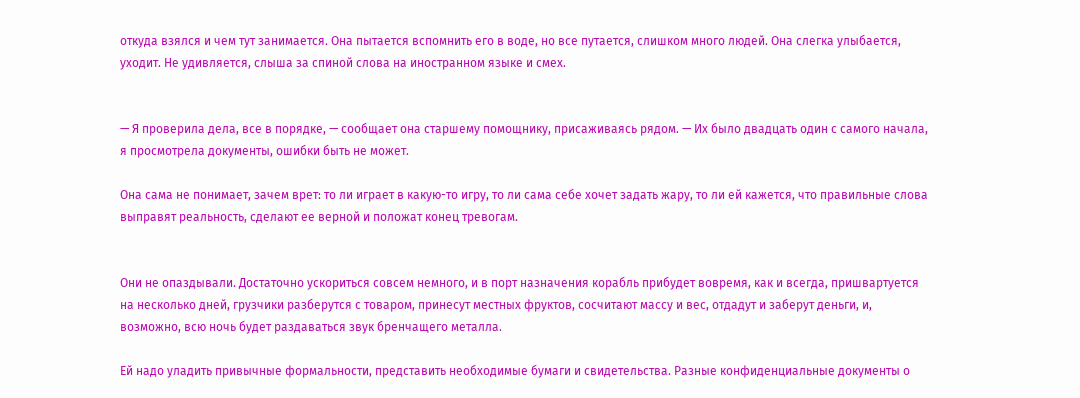откуда взялся и чем тут занимается. Она пытается вспомнить его в воде, но все путается, слишком много людей. Она слегка улыбается, уходит. Не удивляется, слыша за спиной слова на иностранном языке и смех.


— Я проверила дела, все в порядке, — сообщает она старшему помощнику, присаживаясь рядом. — Их было двадцать один с самого начала, я просмотрела документы, ошибки быть не может.

Она сама не понимает, зачем врет: то ли играет в какую-то игру, то ли сама себе хочет задать жару, то ли ей кажется, что правильные слова выправят реальность, сделают ее верной и положат конец тревогам.


Они не опаздывали. Достаточно ускориться совсем немного, и в порт назначения корабль прибудет вовремя, как и всегда, пришвартуется на несколько дней, грузчики разберутся с товаром, принесут местных фруктов, сосчитают массу и вес, отдадут и заберут деньги, и, возможно, всю ночь будет раздаваться звук бренчащего металла.

Ей надо уладить привычные формальности, представить необходимые бумаги и свидетельства. Разные конфиденциальные документы о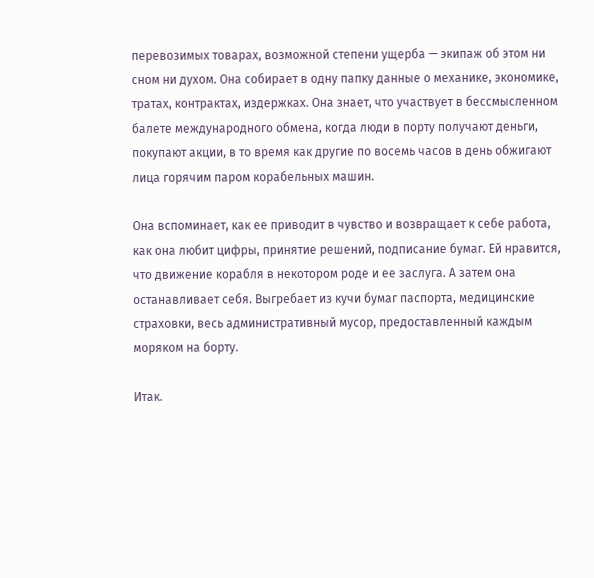перевозимых товарах, возможной степени ущерба — экипаж об этом ни сном ни духом. Она собирает в одну папку данные о механике, экономике, тратах, контрактах, издержках. Она знает, что участвует в бессмысленном балете международного обмена, когда люди в порту получают деньги, покупают акции, в то время как другие по восемь часов в день обжигают лица горячим паром корабельных машин.

Она вспоминает, как ее приводит в чувство и возвращает к себе работа, как она любит цифры, принятие решений, подписание бумаг. Ей нравится, что движение корабля в некотором роде и ее заслуга. А затем она останавливает себя. Выгребает из кучи бумаг паспорта, медицинские страховки, весь административный мусор, предоставленный каждым моряком на борту.

Итак.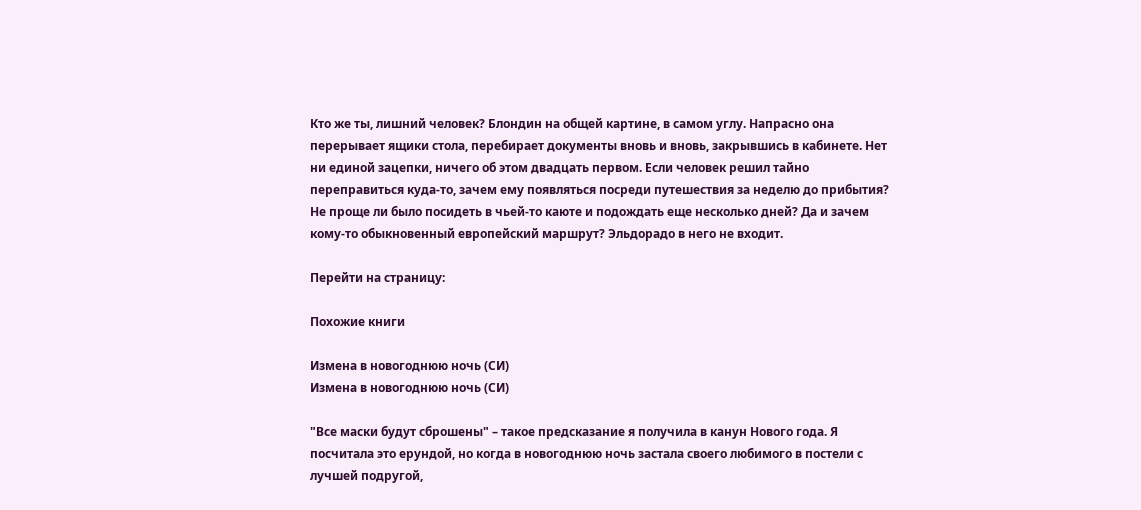Кто же ты, лишний человек? Блондин на общей картине, в самом углу. Напрасно она перерывает ящики стола, перебирает документы вновь и вновь, закрывшись в кабинете. Нет ни единой зацепки, ничего об этом двадцать первом. Если человек решил тайно переправиться куда-то, зачем ему появляться посреди путешествия за неделю до прибытия? Не проще ли было посидеть в чьей-то каюте и подождать еще несколько дней? Да и зачем кому-то обыкновенный европейский маршрут? Эльдорадо в него не входит.

Перейти на страницу:

Похожие книги

Измена в новогоднюю ночь (СИ)
Измена в новогоднюю ночь (СИ)

"Все маски будут сброшены" – такое предсказание я получила в канун Нового года. Я посчитала это ерундой, но когда в новогоднюю ночь застала своего любимого в постели с лучшей подругой,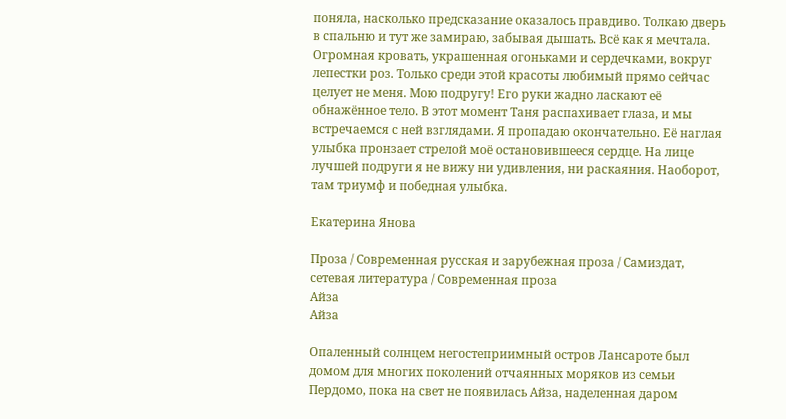поняла, насколько предсказание оказалось правдиво. Толкаю дверь в спальню и тут же замираю, забывая дышать. Всё как я мечтала. Огромная кровать, украшенная огоньками и сердечками, вокруг лепестки роз. Только среди этой красоты любимый прямо сейчас целует не меня. Мою подругу! Его руки жадно ласкают её обнажённое тело. В этот момент Таня распахивает глаза, и мы встречаемся с ней взглядами. Я пропадаю окончательно. Её наглая улыбка пронзает стрелой моё остановившееся сердце. На лице лучшей подруги я не вижу ни удивления, ни раскаяния. Наоборот, там триумф и победная улыбка.

Екатерина Янова

Проза / Современная русская и зарубежная проза / Самиздат, сетевая литература / Современная проза
Айза
Айза

Опаленный солнцем негостеприимный остров Лансароте был домом для многих поколений отчаянных моряков из семьи Пердомо, пока на свет не появилась Айза, наделенная даром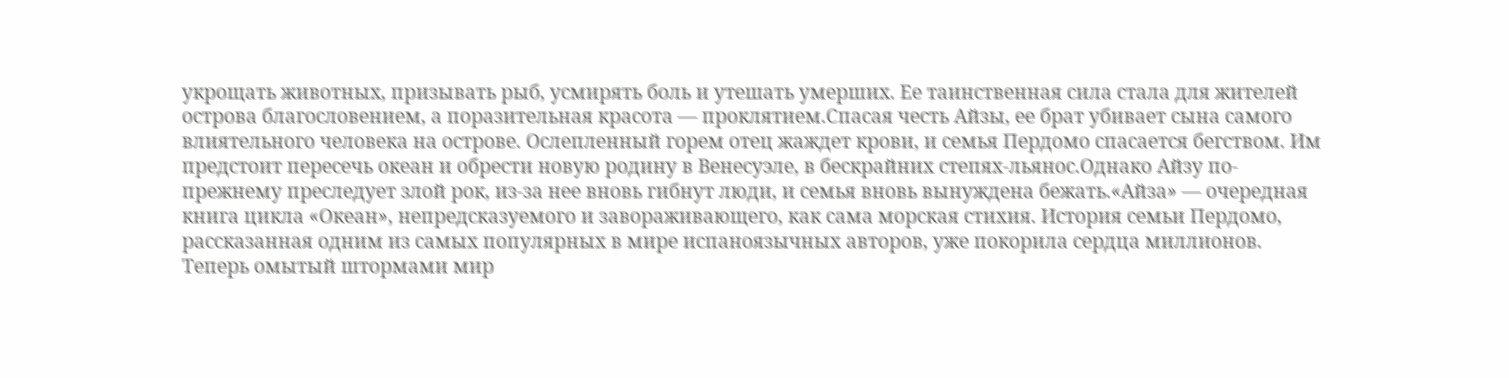укрощать животных, призывать рыб, усмирять боль и утешать умерших. Ее таинственная сила стала для жителей острова благословением, а поразительная красота — проклятием.Спасая честь Айзы, ее брат убивает сына самого влиятельного человека на острове. Ослепленный горем отец жаждет крови, и семья Пердомо спасается бегством. Им предстоит пересечь океан и обрести новую родину в Венесуэле, в бескрайних степях-льянос.Однако Айзу по-прежнему преследует злой рок, из-за нее вновь гибнут люди, и семья вновь вынуждена бежать.«Айза» — очередная книга цикла «Океан», непредсказуемого и завораживающего, как сама морская стихия. История семьи Пердомо, рассказанная одним из самых популярных в мире испаноязычных авторов, уже покорила сердца миллионов. Теперь омытый штормами мир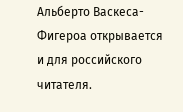Альберто Васкеса-Фигероа открывается и для российского читателя.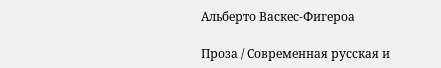Альберто Васкес-Фигероа

Проза / Современная русская и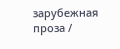зарубежная проза /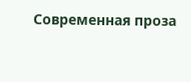Современная проза